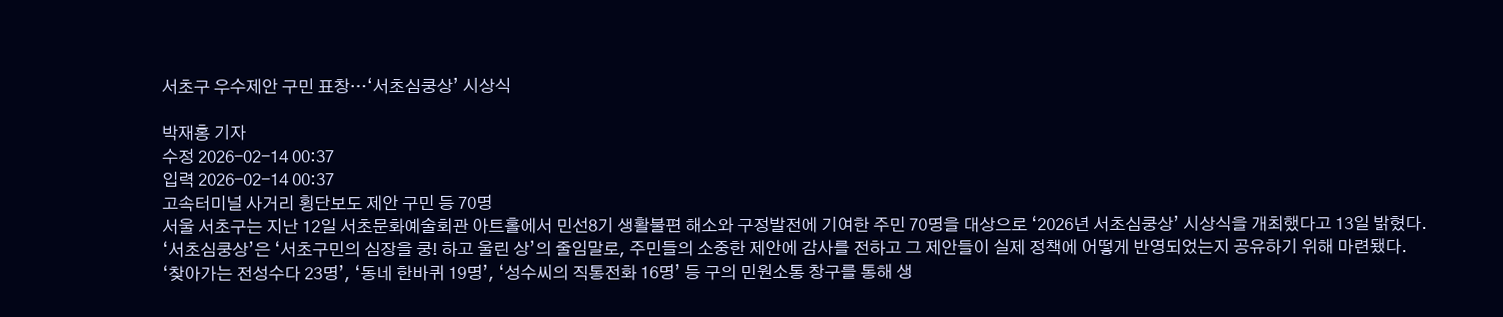서초구 우수제안 구민 표창…‘서초심쿵상’ 시상식

박재홍 기자
수정 2026-02-14 00:37
입력 2026-02-14 00:37
고속터미널 사거리 횡단보도 제안 구민 등 70명
서울 서초구는 지난 12일 서초문화예술회관 아트홀에서 민선8기 생활불편 해소와 구정발전에 기여한 주민 70명을 대상으로 ‘2026년 서초심쿵상’ 시상식을 개최했다고 13일 밝혔다.
‘서초심쿵상’은 ‘서초구민의 심장을 쿵! 하고 울린 상’의 줄임말로, 주민들의 소중한 제안에 감사를 전하고 그 제안들이 실제 정책에 어떻게 반영되었는지 공유하기 위해 마련됐다.
‘찾아가는 전성수다 23명’, ‘동네 한바퀴 19명’, ‘성수씨의 직통전화 16명’ 등 구의 민원소통 창구를 통해 생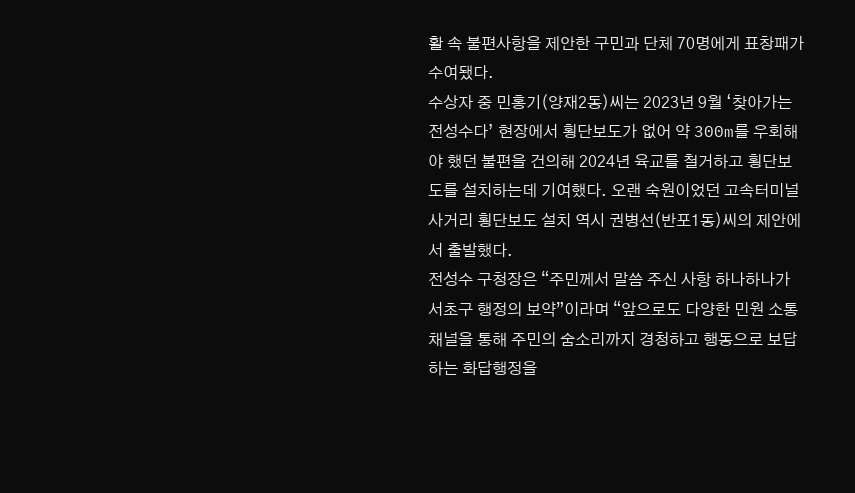활 속 불편사항을 제안한 구민과 단체 70명에게 표창패가 수여됐다.
수상자 중 민홍기(양재2동)씨는 2023년 9월 ‘찾아가는 전성수다’ 현장에서 횡단보도가 없어 약 300m를 우회해야 했던 불편을 건의해 2024년 육교를 철거하고 횡단보도를 설치하는데 기여했다. 오랜 숙원이었던 고속터미널 사거리 횡단보도 설치 역시 권병선(반포1동)씨의 제안에서 출발했다.
전성수 구청장은 “주민께서 말씀 주신 사항 하나하나가 서초구 행정의 보약”이라며 “앞으로도 다양한 민원 소통 채널을 통해 주민의 숨소리까지 경청하고 행동으로 보답하는 화답행정을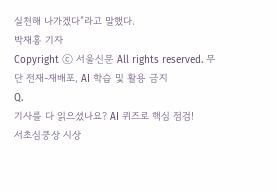실천해 나가겠다”라고 말했다.
박재홍 기자
Copyright ⓒ 서울신문 All rights reserved. 무단 전재-재배포, AI 학습 및 활용 금지
Q.
기사를 다 읽으셨나요? AI 퀴즈로 핵심 점검!
서초심쿵상 시상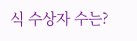식 수상자 수는?